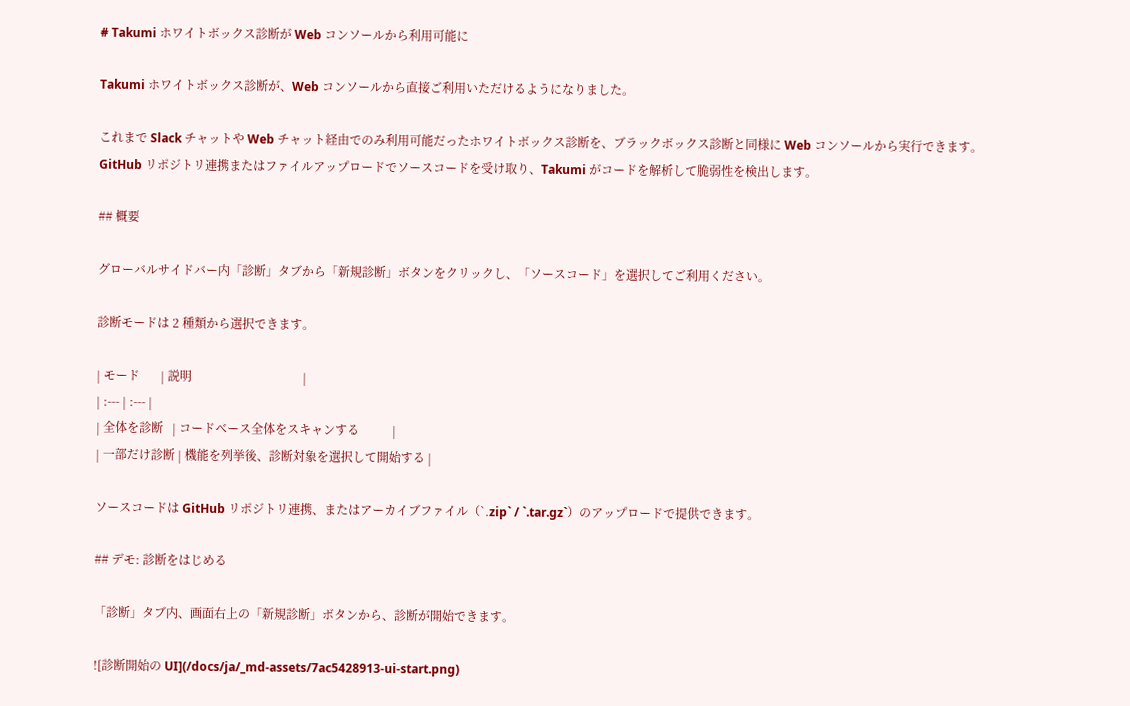# Takumi ホワイトボックス診断が Web コンソールから利用可能に

Takumi ホワイトボックス診断が、Web コンソールから直接ご利用いただけるようになりました。

これまで Slack チャットや Web チャット経由でのみ利用可能だったホワイトボックス診断を、ブラックボックス診断と同様に Web コンソールから実行できます。
GitHub リポジトリ連携またはファイルアップロードでソースコードを受け取り、Takumi がコードを解析して脆弱性を検出します。

## 概要

グローバルサイドバー内「診断」タブから「新規診断」ボタンをクリックし、「ソースコード」を選択してご利用ください。

診断モードは 2 種類から選択できます。

| モード       | 説明                                     |
| :--- | :--- |
| 全体を診断   | コードベース全体をスキャンする           |
| 一部だけ診断 | 機能を列挙後、診断対象を選択して開始する |

ソースコードは GitHub リポジトリ連携、またはアーカイブファイル（`.zip` / `.tar.gz`）のアップロードで提供できます。

## デモ: 診断をはじめる

「診断」タブ内、画面右上の「新規診断」ボタンから、診断が開始できます。

![診断開始の UI](/docs/ja/_md-assets/7ac5428913-ui-start.png)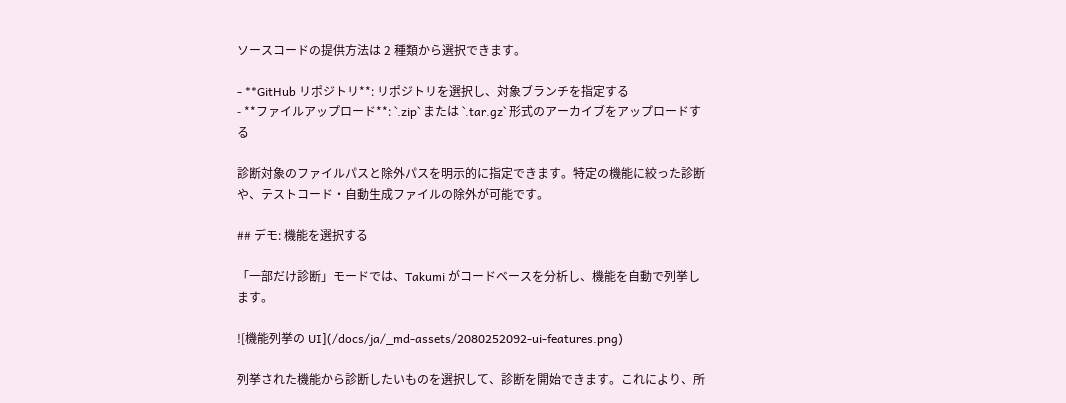ソースコードの提供方法は 2 種類から選択できます。

- **GitHub リポジトリ**: リポジトリを選択し、対象ブランチを指定する
- **ファイルアップロード**: `.zip` または `.tar.gz` 形式のアーカイブをアップロードする

診断対象のファイルパスと除外パスを明示的に指定できます。特定の機能に絞った診断や、テストコード・自動生成ファイルの除外が可能です。

## デモ: 機能を選択する

「一部だけ診断」モードでは、Takumi がコードベースを分析し、機能を自動で列挙します。

![機能列挙の UI](/docs/ja/_md-assets/2080252092-ui-features.png)

列挙された機能から診断したいものを選択して、診断を開始できます。これにより、所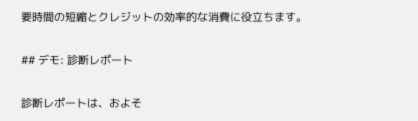要時間の短縮とクレジットの効率的な消費に役立ちます。

## デモ: 診断レポート

診断レポートは、およそ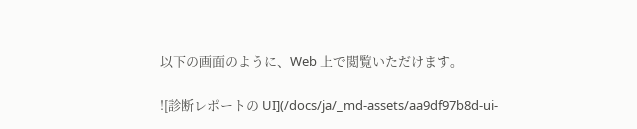以下の画面のように、Web 上で閲覧いただけます。

![診断レポートの UI](/docs/ja/_md-assets/aa9df97b8d-ui-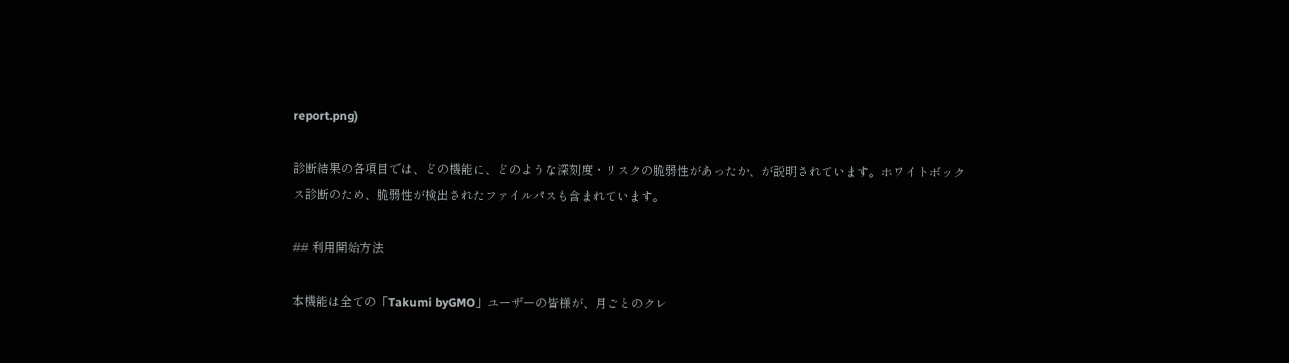report.png)

診断結果の各項目では、どの機能に、どのような深刻度・リスクの脆弱性があったか、が説明されています。ホワイトボックス診断のため、脆弱性が検出されたファイルパスも含まれています。

## 利用開始方法

本機能は全ての「Takumi byGMO」ユーザーの皆様が、月ごとのクレ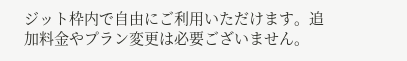ジット枠内で自由にご利用いただけます。追加料金やプラン変更は必要ございません。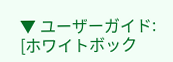▼ ユーザーガイド: [ホワイトボック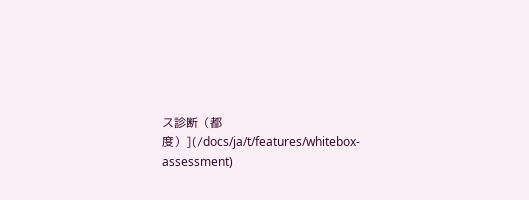ス診断（都度）](/docs/ja/t/features/whitebox-assessment)